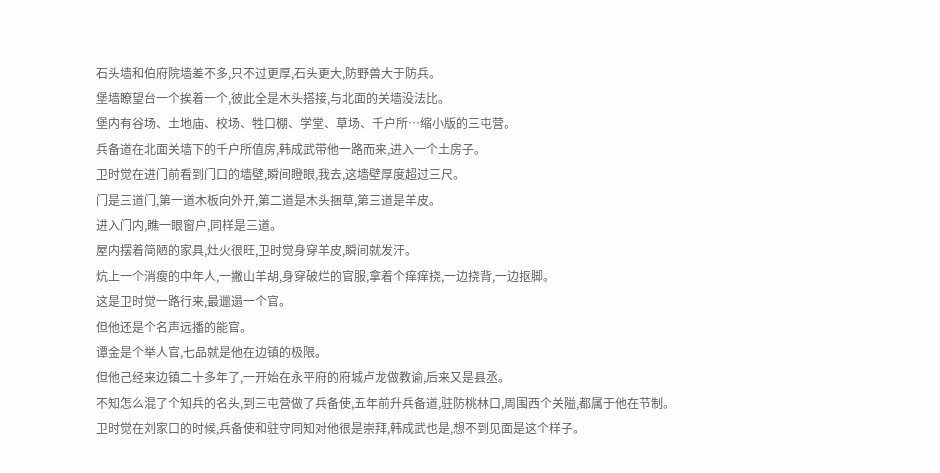石头墙和伯府院墙差不多,只不过更厚,石头更大,防野兽大于防兵。
堡墙瞭望台一个挨着一个,彼此全是木头搭接,与北面的关墙没法比。
堡内有谷场、土地庙、校场、牲口棚、学堂、草场、千户所…缩小版的三屯营。
兵备道在北面关墙下的千户所值房,韩成武带他一路而来,进入一个土房子。
卫时觉在进门前看到门口的墙壁,瞬间瞪眼,我去,这墙壁厚度超过三尺。
门是三道门,第一道木板向外开,第二道是木头捆草,第三道是羊皮。
进入门内,瞧一眼窗户,同样是三道。
屋内摆着简陋的家具,灶火很旺,卫时觉身穿羊皮,瞬间就发汗。
炕上一个消瘦的中年人,一撇山羊胡,身穿破烂的官服,拿着个痒痒挠,一边挠背,一边抠脚。
这是卫时觉一路行来,最邋遢一个官。
但他还是个名声远播的能官。
谭金是个举人官,七品就是他在边镇的极限。
但他己经来边镇二十多年了,一开始在永平府的府城卢龙做教谕,后来又是县丞。
不知怎么混了个知兵的名头,到三屯营做了兵备使,五年前升兵备道,驻防桃林口,周围西个关隘,都属于他在节制。
卫时觉在刘家口的时候,兵备使和驻守同知对他很是崇拜,韩成武也是,想不到见面是这个样子。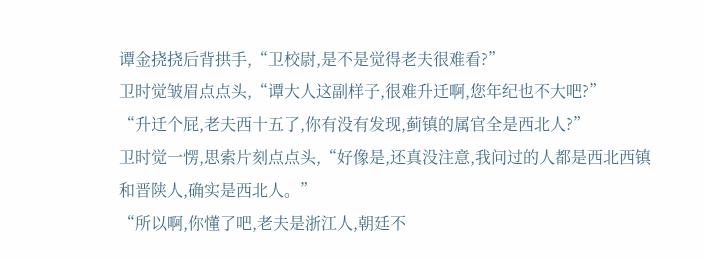谭金挠挠后背拱手,“卫校尉,是不是觉得老夫很难看?”
卫时觉皱眉点点头,“谭大人这副样子,很难升迁啊,您年纪也不大吧?”
“升迁个屁,老夫西十五了,你有没有发现,蓟镇的属官全是西北人?”
卫时觉一愣,思索片刻点点头,“好像是,还真没注意,我问过的人都是西北西镇和晋陕人,确实是西北人。”
“所以啊,你懂了吧,老夫是浙江人,朝廷不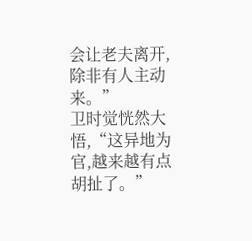会让老夫离开,除非有人主动来。”
卫时觉恍然大悟,“这异地为官,越来越有点胡扯了。”